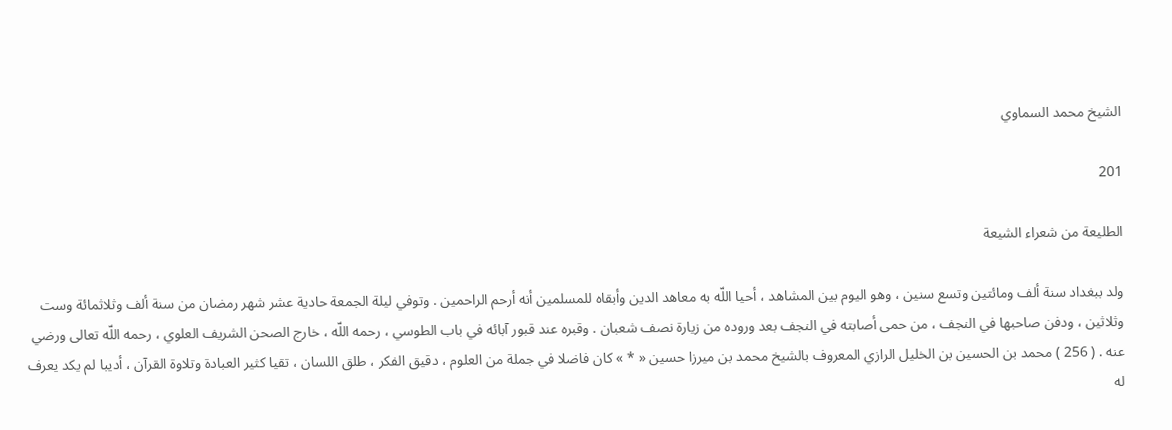الشيخ محمد السماوي

201

الطليعة من شعراء الشيعة

ولد ببغداد سنة ألف ومائتين وتسع سنين ، وهو اليوم بين المشاهد ، أحيا اللّه به معاهد الدين وأبقاه للمسلمين أنه أرحم الراحمين . وتوفي ليلة الجمعة حادية عشر شهر رمضان من سنة ألف وثلاثمائة وست وثلاثين ، ودفن صاحبها في النجف ، من حمى أصابته في النجف بعد وروده من زيارة نصف شعبان . وقبره عند قبور آبائه في باب الطوسي ، رحمه اللّه ، خارج الصحن الشريف العلوي ، رحمه اللّه تعالى ورضي عنه . ( 256 ) محمد بن الحسين بن الخليل الرازي المعروف بالشيخ محمد بن ميرزا حسين « * » كان فاضلا في جملة من العلوم ، دقيق الفكر ، طلق اللسان ، تقيا كثير العبادة وتلاوة القرآن ، أديبا لم يكد يعرف له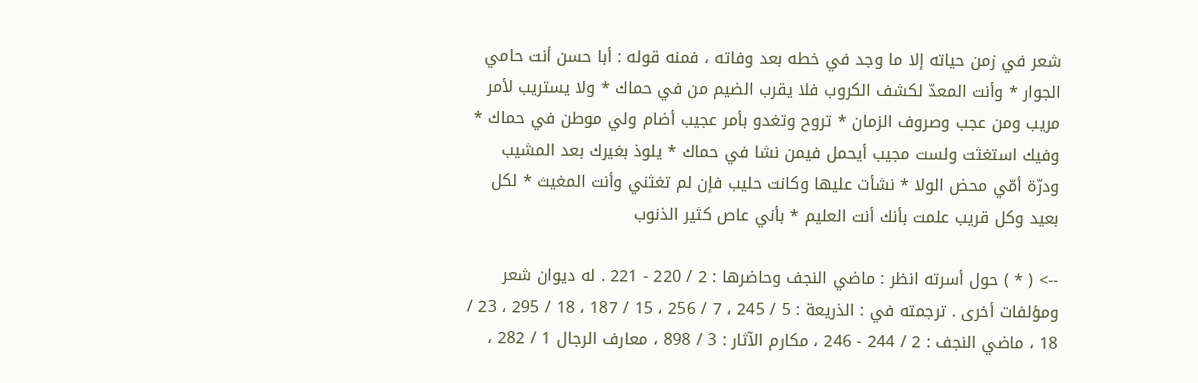شعر في زمن حياته إلا ما وجد في خطه بعد وفاته ، فمنه قوله : أبا حسن أنت حامي الجوار * وأنت المعدّ لكشف الكروب فلا يقرب الضيم من في حماك * ولا يستريب لأمر مريب ومن عجب وصروف الزمان * تروح وتغدو بأمر عجيب أضام ولي موطن في حماك * وفيك استغثت ولست مجيب أيحمل فيمن نشا في حماك * يلوذ بغيرك بعد المشيب ودرّة أمّي محض الولا * نشأت عليها وكانت حليب فإن لم تغثني وأنت المغيث * لكل بعيد وكل قريب علمت بأنك أنت العليم * بأني عاص كثير الذنوب

--> ( * ) حول أسرته انظر : ماضي النجف وحاضرها : 2 / 220 - 221 . له ديوان شعر ومؤلفات أخرى . ترجمته في : الذريعة : 5 / 245 ، 7 / 256 ، 15 / 187 ، 18 / 295 ، 23 / 18 ، ماضي النجف : 2 / 244 - 246 ، مكارم الآثار : 3 / 898 ، معارف الرجال 1 / 282 ،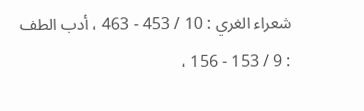شعراء الغري : 10 / 453 - 463 ، أدب الطف : 9 / 153 - 156 ،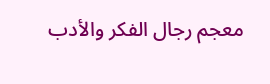معجم رجال الفكر والأدب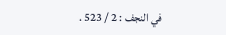في النجف : 2 / 523 .